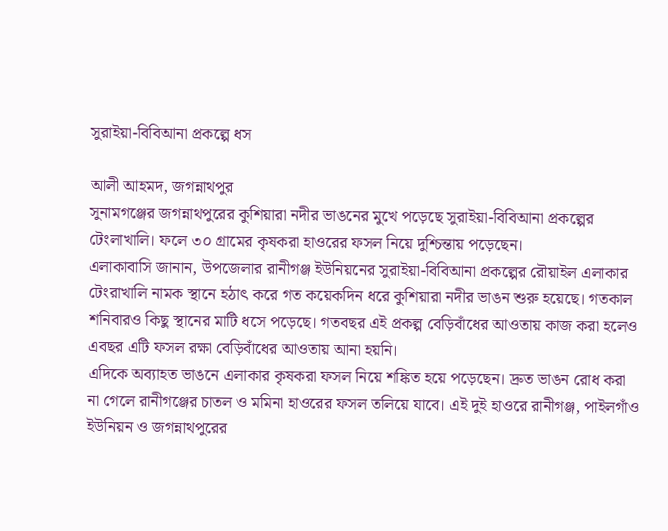সুরাইয়া-বিবিআনা প্রকল্পে ধস

আলী আহমদ, জগন্নাথপুর
সুনামগঞ্জের জগন্নাথপুরের কুশিয়ারা নদীর ভাঙনের মুখে পড়েছে সুরাইয়া-বিবিআনা প্রকল্পের টেংলাখালি। ফলে ৩০ গ্রামের কৃষকরা হাওরের ফসল নিয়ে দুশ্চিন্তায় পড়েছেন।
এলাকাবাসি জানান, উপজেলার রানীগঞ্জ ইউনিয়নের সুরাইয়া-বিবিআনা প্রকল্পের রৌয়াইল এলাকার টেংরাখালি নামক স্থানে হঠাৎ করে গত কয়েকদিন ধরে কুশিয়ারা নদীর ভাঙন শুরু হয়েছে। গতকাল শনিবারও কিছু স্থানের মাটি ধসে পড়েছে। গতবছর এই প্রকল্প বেড়িবাঁধের আওতায় কাজ করা হলেও এবছর এটি ফসল রক্ষা বেড়িবাঁধের আওতায় আনা হয়নি।
এদিকে অব্যাহত ভাঙনে এলাকার কৃষকরা ফসল নিয়ে শঙ্কিত হয়ে পড়েছেন। দ্রুত ভাঙন রোধ করা না গেলে রানীগঞ্জের চাতল ও মমিনা হাওরের ফসল তলিয়ে যাবে। এই দুই হাওরে রানীগঞ্জ, পাইলগাঁও ইউনিয়ন ও জগন্নাথপুরের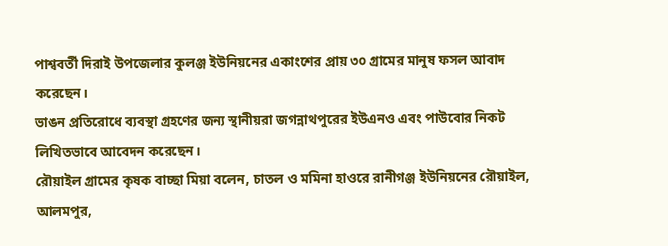পাশ্ববর্তী দিরাই উপজেলার কুলঞ্জ ইউনিয়নের একাংশের প্রায় ৩০ গ্রামের মানুষ ফসল আবাদ করেছেন।
ভাঙন প্রতিরোধে ব্যবস্থা গ্রহণের জন্য স্থানীয়রা জগন্নাথপুরের ইউএনও এবং পাউবোর নিকট লিখিতভাবে আবেদন করেছেন।
রৌয়াইল গ্রামের কৃষক বাচ্ছা মিয়া বলেন, চাতল ও মমিনা হাওরে রানীগঞ্জ ইউনিয়নের রৌয়াইল, আলমপুর,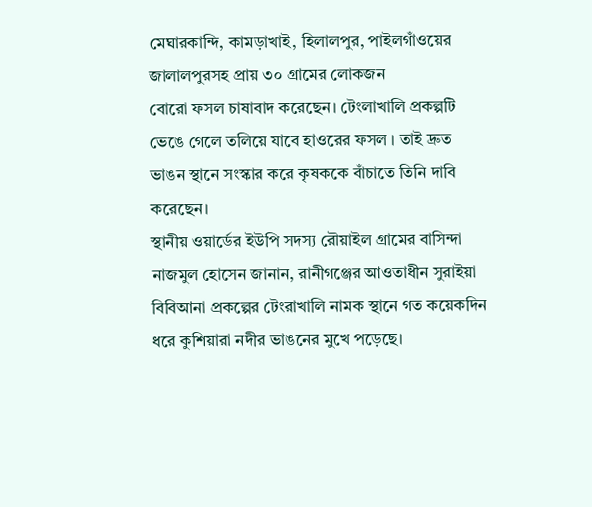মেঘারকান্দি, কামড়াখাই, হিলালপুর, পাইলগাঁওয়ের জালালপুরসহ প্রায় ৩০ গ্রামের লোকজন
বোরো ফসল চাষাবাদ করেছেন। টেংলাখালি প্রকল্পটি ভেঙে গেলে তলিয়ে যাবে হাওরের ফসল । তাই দ্রুত ভাঙন স্থানে সংস্কার করে কৃষককে বাঁচাতে তিনি দাবি করেছেন।
স্থানীয় ওয়ার্ডের ইউপি সদস্য রৌয়াইল গ্রামের বাসিন্দা নাজমুল হোসেন জানান, রানীগঞ্জের আওতাধীন সুরাইয়া বিবিআনা প্রকল্পের টেংরাখালি নামক স্থানে গত কয়েকদিন ধরে কুশিয়ারা নদীর ভাঙনের মুখে পড়েছে।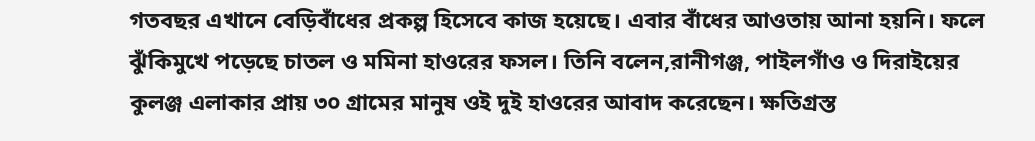গতবছর এখানে বেড়িবাঁধের প্রকল্প হিসেবে কাজ হয়েছে। এবার বাঁধের আওতায় আনা হয়নি। ফলে ঝুঁকিমুখে পড়েছে চাতল ও মমিনা হাওরের ফসল। তিনি বলেন,রানীগঞ্জ, পাইলগাঁও ও দিরাইয়ের কুলঞ্জ এলাকার প্রায় ৩০ গ্রামের মানুষ ওই দুই হাওরের আবাদ করেছেন। ক্ষতিগ্রস্ত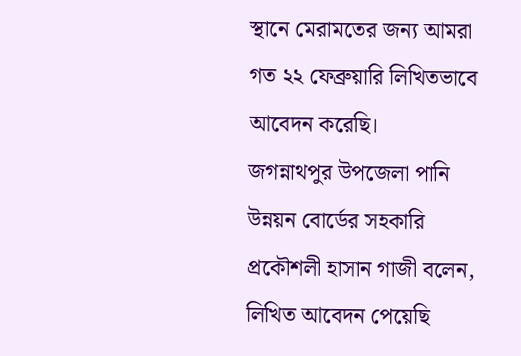স্থানে মেরামতের জন্য আমরা গত ২২ ফেব্রুয়ারি লিখিতভাবে আবেদন করেছি।
জগন্নাথপুর উপজেলা পানি উন্নয়ন বোর্ডের সহকারি প্রকৌশলী হাসান গাজী বলেন, লিখিত আবেদন পেয়েছি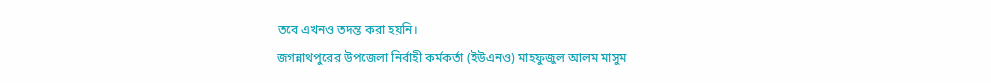তবে এখনও তদন্ত করা হয়নি।
জগন্নাথপুরের উপজেলা নির্বাহী কর্মকর্তা (ইউএনও) মাহফুজুল আলম মাসুম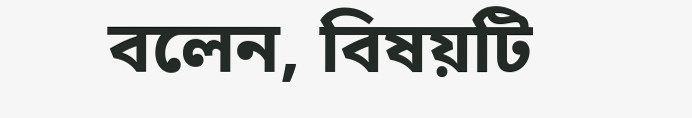বলেন, বিষয়টি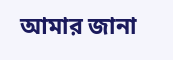আমার জানা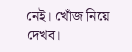নেই। খোঁজ নিয়ে দেখব।